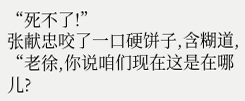“死不了!”
张献忠咬了一口硬饼子,含糊道,
“老徐,你说咱们现在这是在哪儿?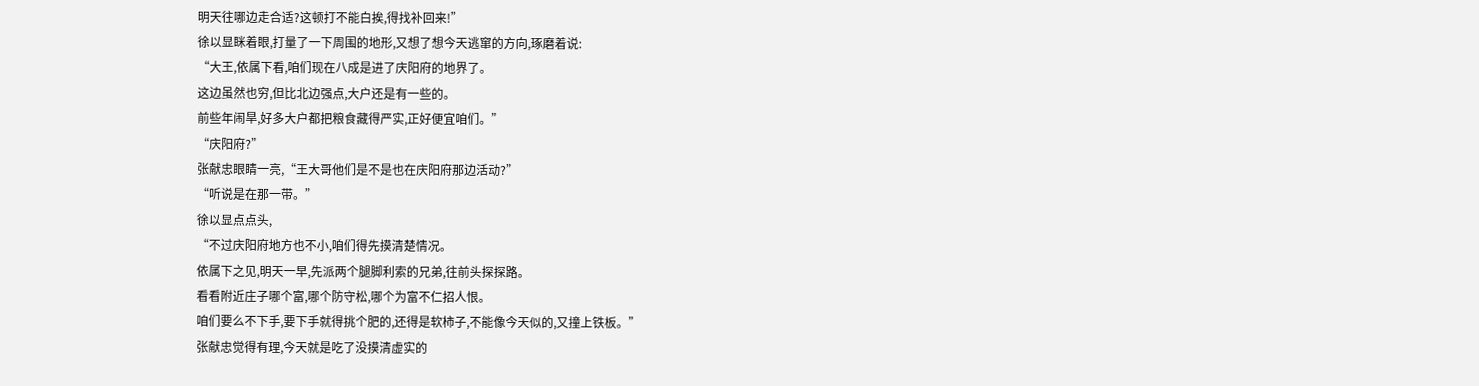明天往哪边走合适?这顿打不能白挨,得找补回来!”
徐以显眯着眼,打量了一下周围的地形,又想了想今天逃窜的方向,琢磨着说:
“大王,依属下看,咱们现在八成是进了庆阳府的地界了。
这边虽然也穷,但比北边强点,大户还是有一些的。
前些年闹旱,好多大户都把粮食藏得严实,正好便宜咱们。”
“庆阳府?”
张献忠眼睛一亮,“王大哥他们是不是也在庆阳府那边活动?”
“听说是在那一带。”
徐以显点点头,
“不过庆阳府地方也不小,咱们得先摸清楚情况。
依属下之见,明天一早,先派两个腿脚利索的兄弟,往前头探探路。
看看附近庄子哪个富,哪个防守松,哪个为富不仁招人恨。
咱们要么不下手,要下手就得挑个肥的,还得是软柿子,不能像今天似的,又撞上铁板。”
张献忠觉得有理,今天就是吃了没摸清虚实的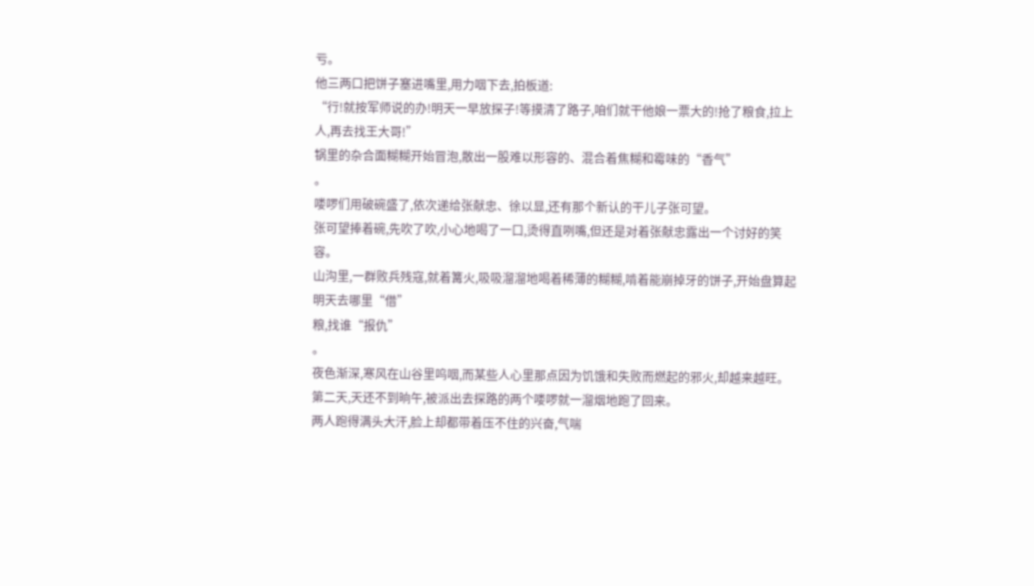亏。
他三两口把饼子塞进嘴里,用力咽下去,拍板道:
“行!就按军师说的办!明天一早放探子!等摸清了路子,咱们就干他娘一票大的!抢了粮食,拉上人,再去找王大哥!”
锅里的杂合面糊糊开始冒泡,散出一股难以形容的、混合着焦糊和霉味的“香气”
。
喽啰们用破碗盛了,依次递给张献忠、徐以显,还有那个新认的干儿子张可望。
张可望捧着碗,先吹了吹,小心地喝了一口,烫得直咧嘴,但还是对着张献忠露出一个讨好的笑容。
山沟里,一群败兵残寇,就着篝火,吸吸溜溜地喝着稀薄的糊糊,啃着能崩掉牙的饼子,开始盘算起明天去哪里“借”
粮,找谁“报仇”
。
夜色渐深,寒风在山谷里呜咽,而某些人心里那点因为饥饿和失败而燃起的邪火,却越来越旺。
第二天,天还不到晌午,被派出去探路的两个喽啰就一溜烟地跑了回来。
两人跑得满头大汗,脸上却都带着压不住的兴奋,气喘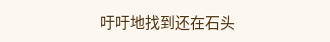吁吁地找到还在石头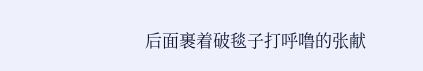后面裹着破毯子打呼噜的张献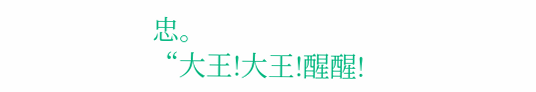忠。
“大王!大王!醒醒!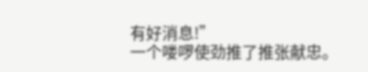有好消息!”
一个喽啰使劲推了推张献忠。